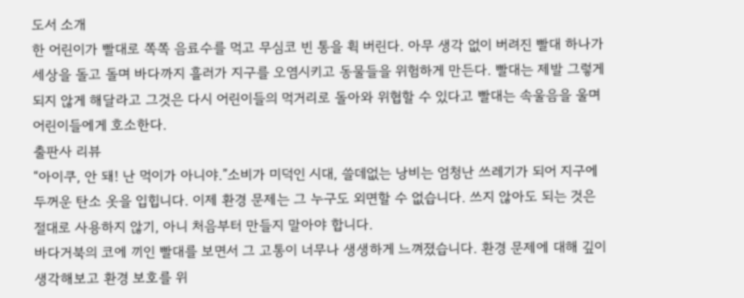도서 소개
한 어린이가 빨대로 쪽쪽 음료수를 먹고 무심코 빈 통을 휙 버린다. 아무 생각 없이 버려진 빨대 하나가 세상을 돌고 돌며 바다까지 흘러가 지구를 오염시키고 동물들을 위험하게 만든다. 빨대는 제발 그렇게 되지 않게 해달라고 그것은 다시 어린이들의 먹거리로 돌아와 위협할 수 있다고 빨대는 속울음을 울며 어린이들에게 호소한다.
출판사 리뷰
“아이쿠, 안 돼! 난 먹이가 아니야.”소비가 미덕인 시대, 쓸데없는 낭비는 엄청난 쓰레기가 되어 지구에 두꺼운 탄소 옷을 입힙니다. 이제 환경 문제는 그 누구도 외면할 수 없습니다. 쓰지 않아도 되는 것은 절대로 사용하지 않기, 아니 처음부터 만들지 말아야 합니다.
바다거북의 코에 끼인 빨대를 보면서 그 고통이 너무나 생생하게 느껴졌습니다. 환경 문제에 대해 깊이 생각해보고 환경 보호를 위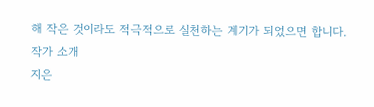해 작은 것이라도 적극적으로 실천하는 계기가 되었으면 합니다.
작가 소개
지은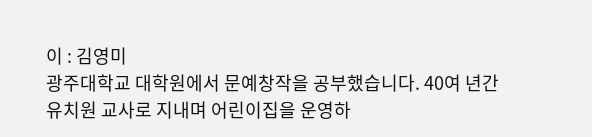이 : 김영미
광주대학교 대학원에서 문예창작을 공부했습니다. 40여 년간 유치원 교사로 지내며 어린이집을 운영하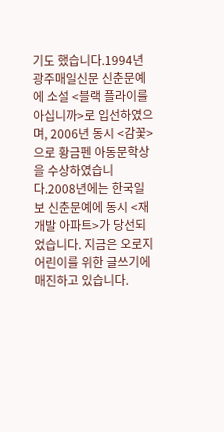기도 했습니다.1994년 광주매일신문 신춘문예에 소설 <블랙 플라이를 아십니까>로 입선하였으며, 2006년 동시 <감꽃>으로 황금펜 아동문학상을 수상하였습니다.2008년에는 한국일보 신춘문예에 동시 <재개발 아파트>가 당선되었습니다. 지금은 오로지 어린이를 위한 글쓰기에 매진하고 있습니다.